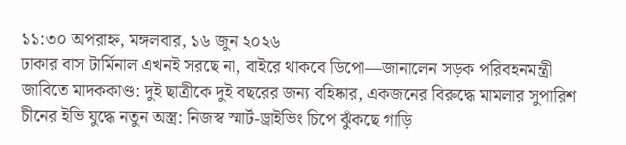১১:৩০ অপরাহ্ন, মঙ্গলবার, ১৬ জুন ২০২৬
ঢাকার বাস টার্মিনাল এখনই সরছে না, বাইরে থাকবে ডিপো—জানালেন সড়ক পরিবহনমন্ত্রী জাবিতে মাদককাণ্ড: দুই ছাত্রীকে দুই বছরের জন্য বহিষ্কার, একজনের বিরুদ্ধে মামলার সুপারিশ চীনের ইভি যুদ্ধে নতুন অস্ত্র: নিজস্ব স্মার্ট-ড্রাইভিং চিপে ঝুঁকছে গাড়ি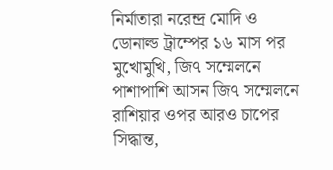নির্মাতারা নরেন্দ্র মোদি ও ডোনাল্ড ট্রাম্পের ১৬ মাস পর মুখোমুখি, জি৭ সম্মেলনে পাশাপাশি আসন জি৭ সম্মেলনে রাশিয়ার ওপর আরও চাপের সিদ্ধান্ত,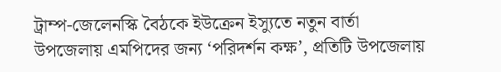ট্রাম্প-জেলেনস্কি বৈঠকে ইউক্রেন ইস্যুতে নতুন বার্তা উপজেলায় এমপিদের জন্য ‘পরিদর্শন কক্ষ’, প্রতিটি উপজেলায়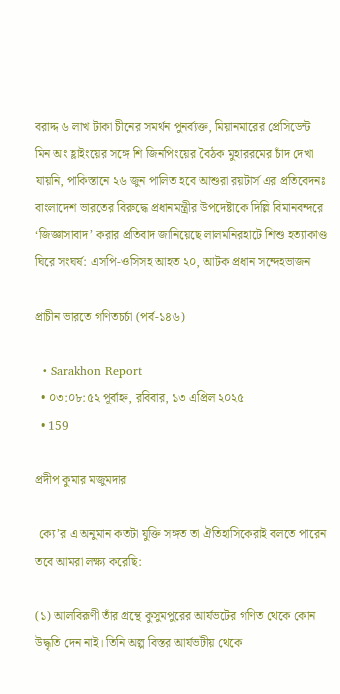বরাদ্দ ৬ লাখ টাকা চীনের সমর্থন পুনর্ব্যক্ত, মিয়ানমারের প্রেসিডেন্ট মিন অং হ্লাইংয়ের সঙ্গে শি জিনপিংয়ের বৈঠক মুহাররমের চাঁদ দেখা যায়নি, পাকিস্তানে ২৬ জুন পালিত হবে আশুরা রয়টার্স এর প্রতিবেদনঃ বাংলাদেশ ভারতের বিরুদ্ধে প্রধানমন্ত্রীর উপদেষ্টাকে দিল্লি বিমানবন্দরে ‘জিজ্ঞাসাবাদ’ করার প্রতিবাদ জানিয়েছে লালমনিরহাটে শিশু হত্যাকাণ্ড ঘিরে সংঘর্ষ: এসপি-ওসিসহ আহত ২০, আটক প্রধান সন্দেহভাজন

প্রাচীন ভারতে গণিতচর্চা (পর্ব-১৪৬)

  • Sarakhon Report
  • ০৩:০৮:৫২ পূর্বাহ্ন, রবিবার, ১৩ এপ্রিল ২০২৫
  • 159

প্রদীপ কুমার মজুমদার

 ক্যে’র এ অনুমান কতটা যুক্তি সঙ্গত তা ঐতিহাসিকেরাই বলতে পারেন তবে আমরা লক্ষ্য করেছি:

(১) আলবিরূণী তাঁর গ্রন্থে কুসুমপুরের আর্যভটের গণিত থেকে কোন উদ্ধৃতি দেন নাই। তিনি অল্প বিস্তর আর্যভটীয় থেকে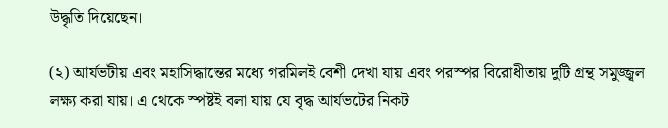উদ্ধৃতি দিয়েছেন।

(২) আর্যভটীয় এবং মহাসিদ্ধান্তের মধ্যে গরমিলই বেশী দেখা যায় এবং পরস্পর বিরোধীতায় দুটি গ্রন্থ সমুজ্জ্বল লক্ষ্য করা যায়। এ থেকে স্পষ্টই বলা যায় যে বৃদ্ধ আর্যভটের নিকট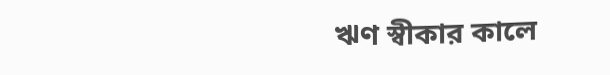ঋণ স্বীকার কালে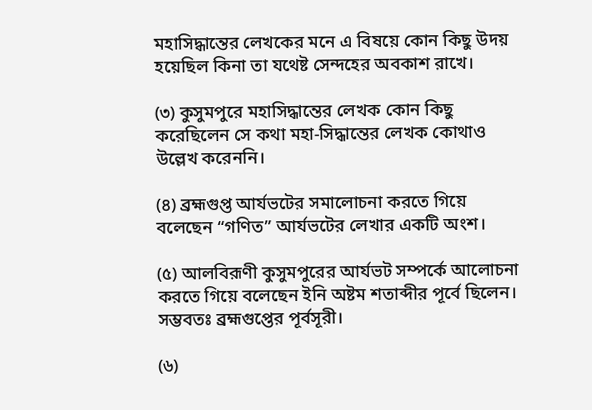মহাসিদ্ধান্তের লেখকের মনে এ বিষয়ে কোন কিছু উদয় হয়েছিল কিনা তা যথেষ্ট সেন্দহের অবকাশ রাখে।

(৩) কুসুমপুরে মহাসিদ্ধান্তের লেখক কোন কিছু করেছিলেন সে কথা মহা-সিদ্ধান্তের লেখক কোথাও উল্লেখ করেননি।

(৪) ব্রহ্মগুপ্ত আর্যভটের সমালোচনা করতে গিয়ে বলেছেন “গণিত” আর্যভটের লেখার একটি অংশ।

(৫) আলবিরূণী কুসুমপুরের আর্যভট সম্পর্কে আলোচনা করতে গিয়ে বলেছেন ইনি অষ্টম শতাব্দীর পূর্বে ছিলেন। সম্ভবতঃ ব্রহ্মগুপ্তের পূর্বসূরী।

(৬)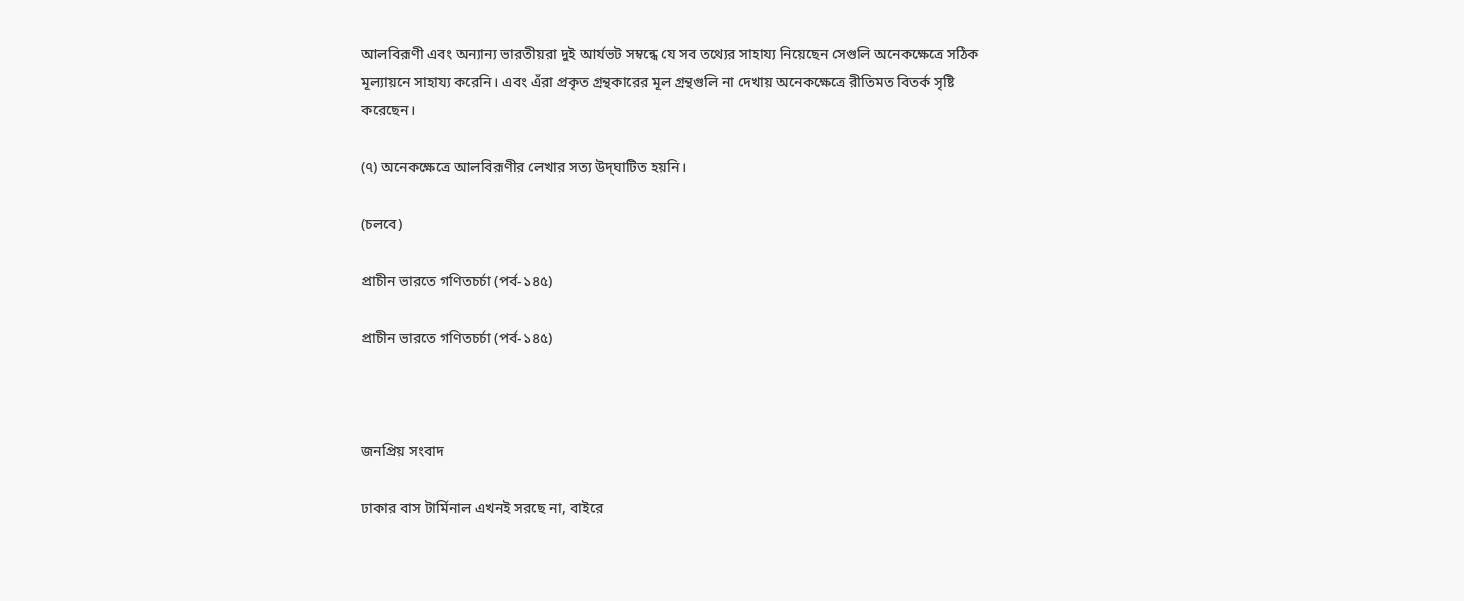আলবিরূণী এবং অন্যান্য ভারতীয়রা দুই আর্যভট সম্বন্ধে যে সব তথ্যের সাহায্য নিয়েছেন সেগুলি অনেকক্ষেত্রে সঠিক মূল্যায়নে সাহায্য করেনি। এবং এঁরা প্রকৃত গ্রন্থকারের মূল গ্রন্থগুলি না দেখায় অনেকক্ষেত্রে রীতিমত বিতর্ক সৃষ্টি করেছেন।

(৭) অনেকক্ষেত্রে আলবিরূণীর লেখার সত্য উদ্‌ঘাটিত হয়নি।

(চলবে)

প্রাচীন ভারতে গণিতচর্চা (পর্ব-১৪৫)

প্রাচীন ভারতে গণিতচর্চা (পর্ব-১৪৫)



জনপ্রিয় সংবাদ

ঢাকার বাস টার্মিনাল এখনই সরছে না, বাইরে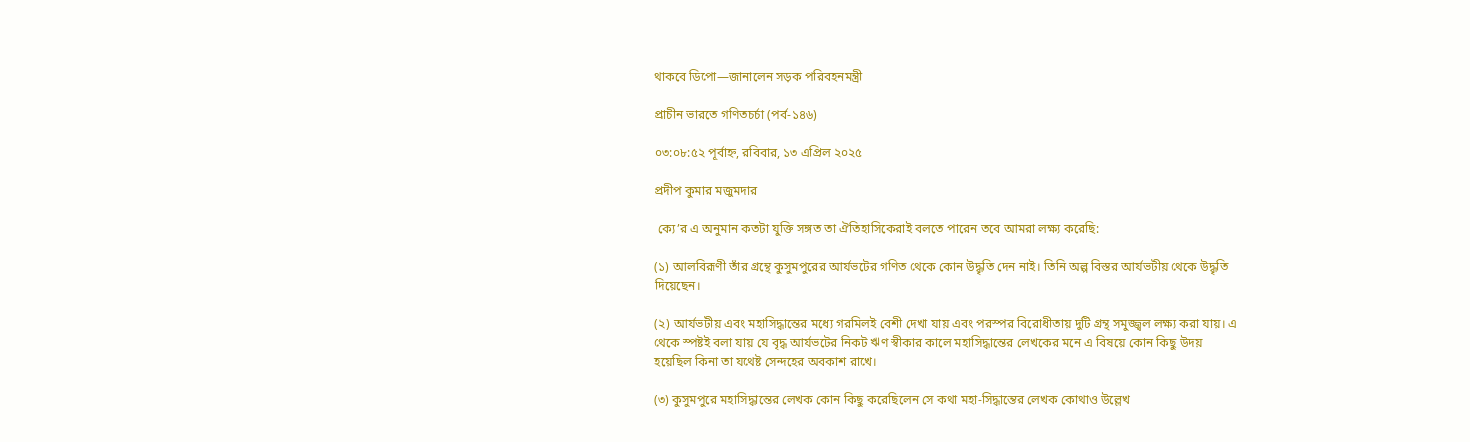থাকবে ডিপো—জানালেন সড়ক পরিবহনমন্ত্রী

প্রাচীন ভারতে গণিতচর্চা (পর্ব-১৪৬)

০৩:০৮:৫২ পূর্বাহ্ন, রবিবার, ১৩ এপ্রিল ২০২৫

প্রদীপ কুমার মজুমদার

 ক্যে’র এ অনুমান কতটা যুক্তি সঙ্গত তা ঐতিহাসিকেরাই বলতে পারেন তবে আমরা লক্ষ্য করেছি:

(১) আলবিরূণী তাঁর গ্রন্থে কুসুমপুরের আর্যভটের গণিত থেকে কোন উদ্ধৃতি দেন নাই। তিনি অল্প বিস্তর আর্যভটীয় থেকে উদ্ধৃতি দিয়েছেন।

(২) আর্যভটীয় এবং মহাসিদ্ধান্তের মধ্যে গরমিলই বেশী দেখা যায় এবং পরস্পর বিরোধীতায় দুটি গ্রন্থ সমুজ্জ্বল লক্ষ্য করা যায়। এ থেকে স্পষ্টই বলা যায় যে বৃদ্ধ আর্যভটের নিকট ঋণ স্বীকার কালে মহাসিদ্ধান্তের লেখকের মনে এ বিষয়ে কোন কিছু উদয় হয়েছিল কিনা তা যথেষ্ট সেন্দহের অবকাশ রাখে।

(৩) কুসুমপুরে মহাসিদ্ধান্তের লেখক কোন কিছু করেছিলেন সে কথা মহা-সিদ্ধান্তের লেখক কোথাও উল্লেখ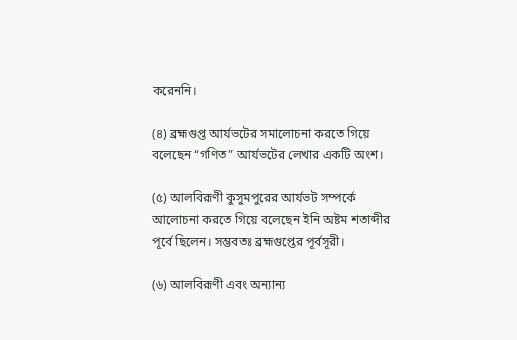করেননি।

(৪) ব্রহ্মগুপ্ত আর্যভটের সমালোচনা করতে গিয়ে বলেছেন “গণিত” আর্যভটের লেখার একটি অংশ।

(৫) আলবিরূণী কুসুমপুরের আর্যভট সম্পর্কে আলোচনা করতে গিয়ে বলেছেন ইনি অষ্টম শতাব্দীর পূর্বে ছিলেন। সম্ভবতঃ ব্রহ্মগুপ্তের পূর্বসূরী।

(৬) আলবিরূণী এবং অন্যান্য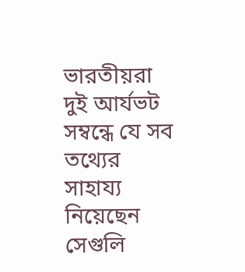ভারতীয়রা দুই আর্যভট সম্বন্ধে যে সব তথ্যের সাহায্য নিয়েছেন সেগুলি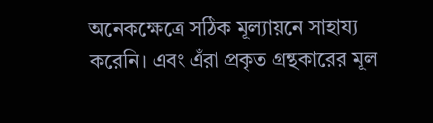অনেকক্ষেত্রে সঠিক মূল্যায়নে সাহায্য করেনি। এবং এঁরা প্রকৃত গ্রন্থকারের মূল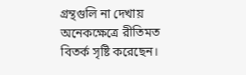গ্রন্থগুলি না দেখায় অনেকক্ষেত্রে রীতিমত বিতর্ক সৃষ্টি করেছেন।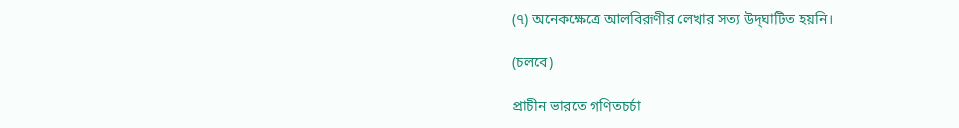(৭) অনেকক্ষেত্রে আলবিরূণীর লেখার সত্য উদ্‌ঘাটিত হয়নি।

(চলবে)

প্রাচীন ভারতে গণিতচর্চা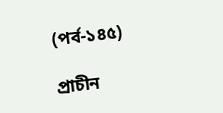(পর্ব-১৪৫)

প্রাচীন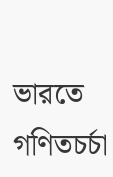ভারতে গণিতচর্চা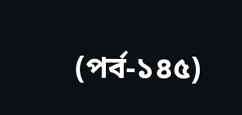(পর্ব-১৪৫)